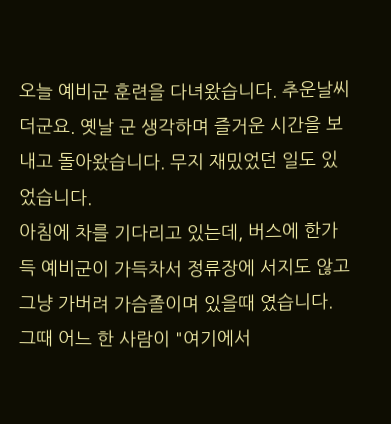오늘 예비군 훈련을 다녀왔습니다. 추운날씨더군요. 옛날 군 생각하며 즐거운 시간을 보내고 돌아왔습니다. 무지 재밌었던 일도 있었습니다.
아침에 차를 기다리고 있는데, 버스에 한가득 예비군이 가득차서 정류장에 서지도 않고 그냥 가버려 가슴졸이며 있을때 였습니다. 그때 어느 한 사람이 "여기에서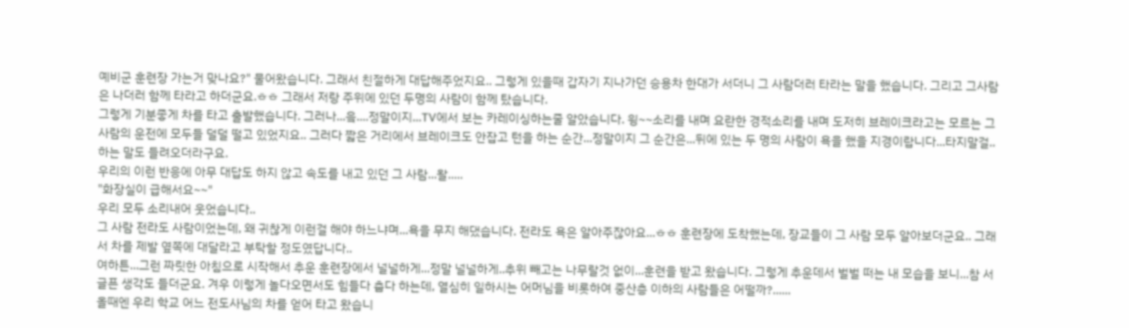예비군 훈련장 가는거 맞나요?" 물어왔습니다. 그래서 친절하게 대답해주었지요.. 그렇게 있을때 갑자기 지나가던 승용차 한대가 서더니 그 사람더러 타라는 말을 했습니다. 그리고 그사람은 나더러 함께 타라고 하더군요.ㅎㅎ 그래서 저랑 주위에 있던 두명의 사람이 함께 탔습니다.
그렇게 기분좋게 차를 타고 출발했습니다. 그러나...읔....정말이지...TV에서 보는 카레이싱하는줄 알았습니다. 윙~~소리를 내며 요란한 경적소리를 내며 도저히 브레이크라고는 모르는 그사람의 운전에 모두들 덜덜 떨고 있었지요.. 그러다 짧은 거리에서 브레이크도 안잡고 턴을 하는 순간...정말이지 그 순간은...뒤에 있는 두 명의 사람이 욕을 했을 지경이랍니다...타지말걸..하는 말도 들려오더라구요.
우리의 이런 반응에 아무 대답도 하지 않고 속도를 내고 있던 그 사람...왈.....
"화장실이 급해서요~~"
우리 모두 소리내어 웃었습니다..
그 사람 전라도 사람이었는데, 왜 귀찮게 이런걸 해야 하느냐며...욕을 무지 해댔습니다. 전라도 욕은 알아주잖아요...ㅎㅎ 훈련장에 도착했는데, 장교들이 그 사람 모두 알아보더군요.. 그래서 차를 제발 옆쪽에 대달라고 부탁할 정도였답니다..
여하튼...그런 짜릿한 아침으로 시작해서 추운 훈련장에서 널널하게...정말 널널하게..추위 빼고는 나무랄것 없이...훈련을 받고 왔습니다. 그렇게 추운데서 벌벌 떠는 내 모습을 보니...참 서글픈 생각도 들더군요. 겨우 이렇게 놀다오면서도 힘들다 춥다 하는데, 열심히 일하시는 어머님을 비롯하여 중산층 이하의 사람들은 어떨까?......
올때엔 우리 학교 어느 전도사님의 차를 얻어 타고 왔습니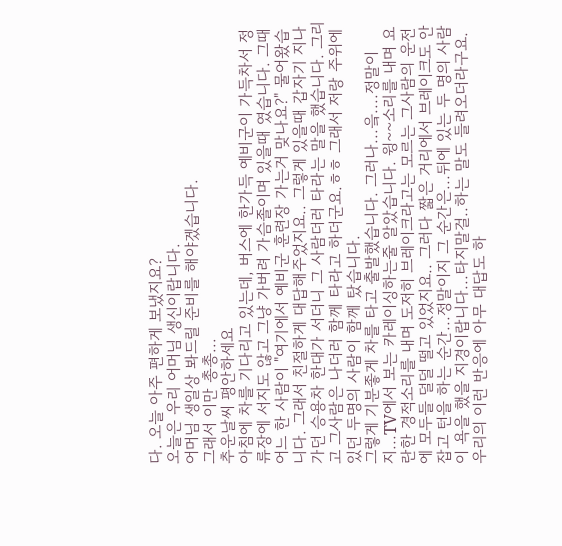다. 오늘 아주 편하게 보냈지요?
오늘은 우리 어머님 생신이랍니다.
어머님 생일상 봐드릴 준비를 해야겠습니다.
그래서 이만 총총...
추운날씨 평안하세요
아침에 차를 기다리고 있는데, 버스에 한가득 예비군이 가득차서 정류장에 서지도 않고 그냥 가버려 가슴졸이며 있을때 였습니다. 그때 어느 한 사람이 "여기에서 예비군 훈련장 가는거 맞나요?" 물어왔습니다. 그래서 친절하게 대답해주었지요.. 그렇게 있을때 갑자기 지나가던 승용차 한대가 서더니 그 사람더러 타라는 말을 했습니다. 그리고 그사람은 나더러 함께 타라고 하더군요.ㅎㅎ 그래서 저랑 주위에 있던 두명의 사람이 함께 탔습니다.
그렇게 기분좋게 차를 타고 출발했습니다. 그러나...읔....정말이지...TV에서 보는 카레이싱하는줄 알았습니다. 윙~~소리를 내며 요란한 경적소리를 내며 도저히 브레이크라고는 모르는 그사람의 운전에 모두들 덜덜 떨고 있었지요.. 그러다 짧은 거리에서 브레이크도 안잡고 턴을 하는 순간...정말이지 그 순간은...뒤에 있는 두 명의 사람이 욕을 했을 지경이랍니다...타지말걸..하는 말도 들려오더라구요.
우리의 이런 반응에 아무 대답도 하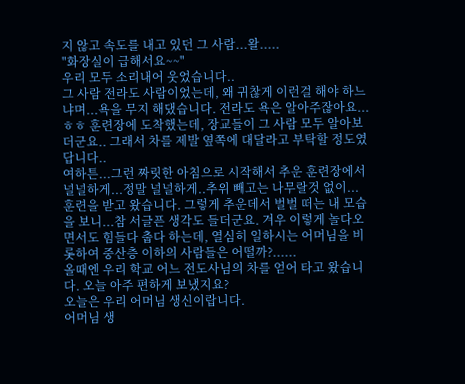지 않고 속도를 내고 있던 그 사람...왈.....
"화장실이 급해서요~~"
우리 모두 소리내어 웃었습니다..
그 사람 전라도 사람이었는데, 왜 귀찮게 이런걸 해야 하느냐며...욕을 무지 해댔습니다. 전라도 욕은 알아주잖아요...ㅎㅎ 훈련장에 도착했는데, 장교들이 그 사람 모두 알아보더군요.. 그래서 차를 제발 옆쪽에 대달라고 부탁할 정도였답니다..
여하튼...그런 짜릿한 아침으로 시작해서 추운 훈련장에서 널널하게...정말 널널하게..추위 빼고는 나무랄것 없이...훈련을 받고 왔습니다. 그렇게 추운데서 벌벌 떠는 내 모습을 보니...참 서글픈 생각도 들더군요. 겨우 이렇게 놀다오면서도 힘들다 춥다 하는데, 열심히 일하시는 어머님을 비롯하여 중산층 이하의 사람들은 어떨까?......
올때엔 우리 학교 어느 전도사님의 차를 얻어 타고 왔습니다. 오늘 아주 편하게 보냈지요?
오늘은 우리 어머님 생신이랍니다.
어머님 생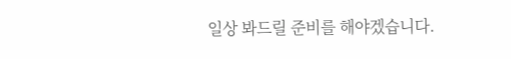일상 봐드릴 준비를 해야겠습니다.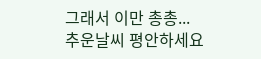그래서 이만 총총...
추운날씨 평안하세요